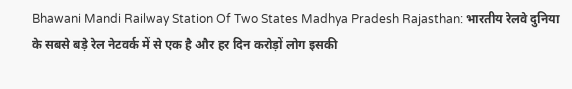Bhawani Mandi Railway Station Of Two States Madhya Pradesh Rajasthan: भारतीय रेलवे दुनिया के सबसे बड़े रेल नेटवर्क में से एक है और हर दिन करोड़ों लोग इसकी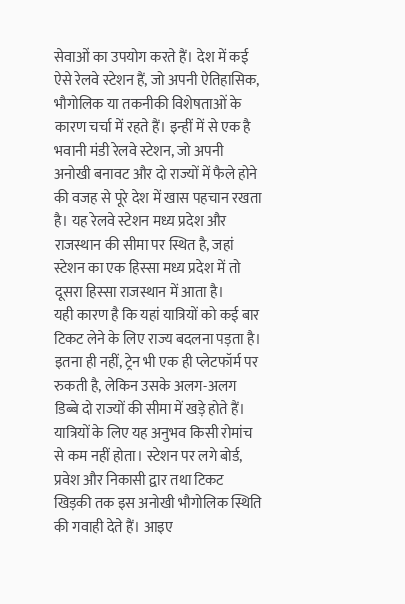सेवाओं का उपयोग करते हैं। देश में कई ऐसे रेलवे स्टेशन हैं, जो अपनी ऐतिहासिक, भौगोलिक या तकनीकी विशेषताओं के कारण चर्चा में रहते हैं। इन्हीं में से एक है भवानी मंडी रेलवे स्टेशन, जो अपनी अनोखी बनावट और दो राज्यों में फैले होने की वजह से पूरे देश में खास पहचान रखता है। यह रेलवे स्टेशन मध्य प्रदेश और राजस्थान की सीमा पर स्थित है, जहां स्टेशन का एक हिस्सा मध्य प्रदेश में तो दूसरा हिस्सा राजस्थान में आता है।
यही कारण है कि यहां यात्रियों को कई बार टिकट लेने के लिए राज्य बदलना पड़ता है। इतना ही नहीं, ट्रेन भी एक ही प्लेटफॉर्म पर रुकती है, लेकिन उसके अलग-अलग डिब्बे दो राज्यों की सीमा में खड़े होते हैं। यात्रियों के लिए यह अनुभव किसी रोमांच से कम नहीं होता। स्टेशन पर लगे बोर्ड, प्रवेश और निकासी द्वार तथा टिकट खिड़की तक इस अनोखी भौगोलिक स्थिति की गवाही देते हैं। आइए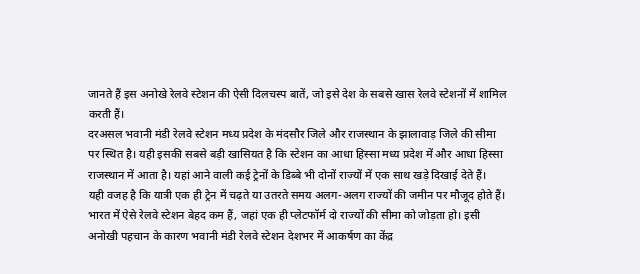जानते हैं इस अनोखे रेलवे स्टेशन की ऐसी दिलचस्प बातें, जो इसे देश के सबसे खास रेलवे स्टेशनों में शामिल करती हैं।
दरअसल भवानी मंडी रेलवे स्टेशन मध्य प्रदेश के मंदसौर जिले और राजस्थान के झालावाड़ जिले की सीमा पर स्थित है। यही इसकी सबसे बड़ी खासियत है कि स्टेशन का आधा हिस्सा मध्य प्रदेश में और आधा हिस्सा राजस्थान में आता है। यहां आने वाली कई ट्रेनों के डिब्बे भी दोनों राज्यों में एक साथ खड़े दिखाई देते हैं।
यही वजह है कि यात्री एक ही ट्रेन में चढ़ते या उतरते समय अलग-अलग राज्यों की जमीन पर मौजूद होते हैं। भारत में ऐसे रेलवे स्टेशन बेहद कम हैं, जहां एक ही प्लेटफॉर्म दो राज्यों की सीमा को जोड़ता हो। इसी अनोखी पहचान के कारण भवानी मंडी रेलवे स्टेशन देशभर में आकर्षण का केंद्र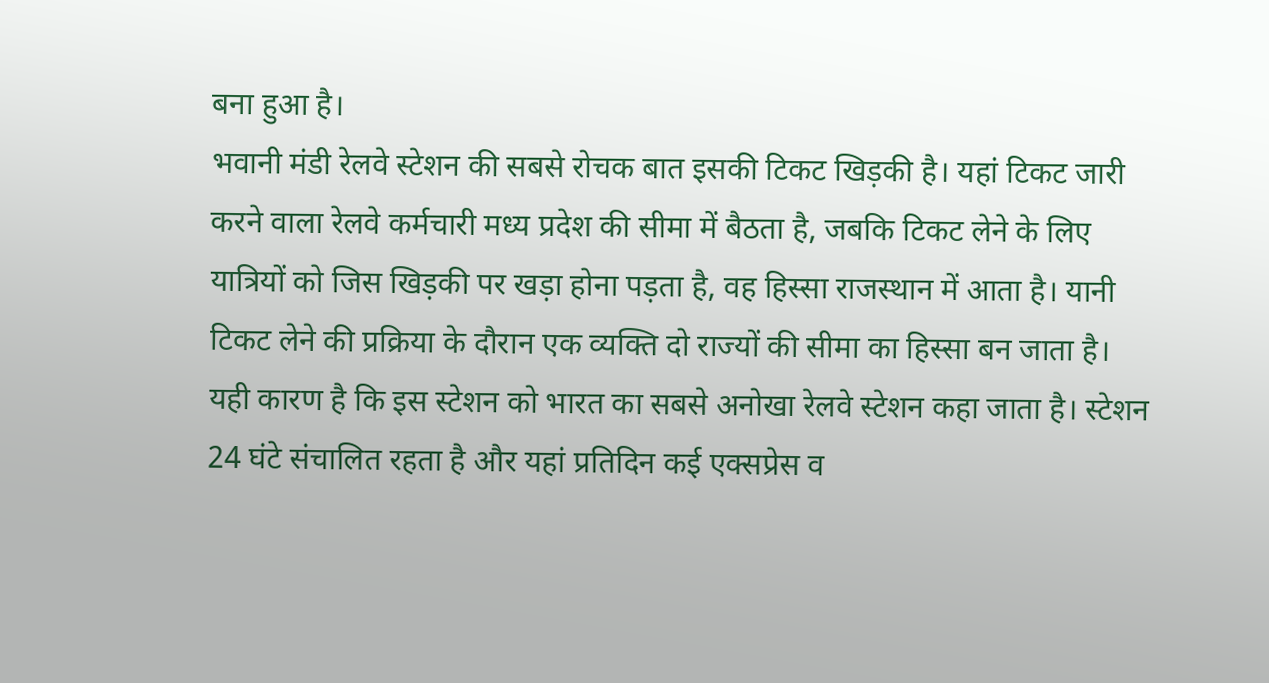बना हुआ है।
भवानी मंडी रेलवे स्टेशन की सबसे रोचक बात इसकी टिकट खिड़की है। यहां टिकट जारी करने वाला रेलवे कर्मचारी मध्य प्रदेश की सीमा में बैठता है, जबकि टिकट लेने के लिए यात्रियों को जिस खिड़की पर खड़ा होना पड़ता है, वह हिस्सा राजस्थान में आता है। यानी टिकट लेने की प्रक्रिया के दौरान एक व्यक्ति दो राज्यों की सीमा का हिस्सा बन जाता है।
यही कारण है कि इस स्टेशन को भारत का सबसे अनोखा रेलवे स्टेशन कहा जाता है। स्टेशन 24 घंटे संचालित रहता है और यहां प्रतिदिन कई एक्सप्रेस व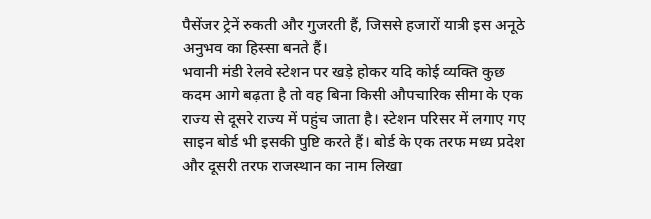पैसेंजर ट्रेनें रुकती और गुजरती हैं, जिससे हजारों यात्री इस अनूठे अनुभव का हिस्सा बनते हैं।
भवानी मंडी रेलवे स्टेशन पर खड़े होकर यदि कोई व्यक्ति कुछ कदम आगे बढ़ता है तो वह बिना किसी औपचारिक सीमा के एक राज्य से दूसरे राज्य में पहुंच जाता है। स्टेशन परिसर में लगाए गए साइन बोर्ड भी इसकी पुष्टि करते हैं। बोर्ड के एक तरफ मध्य प्रदेश और दूसरी तरफ राजस्थान का नाम लिखा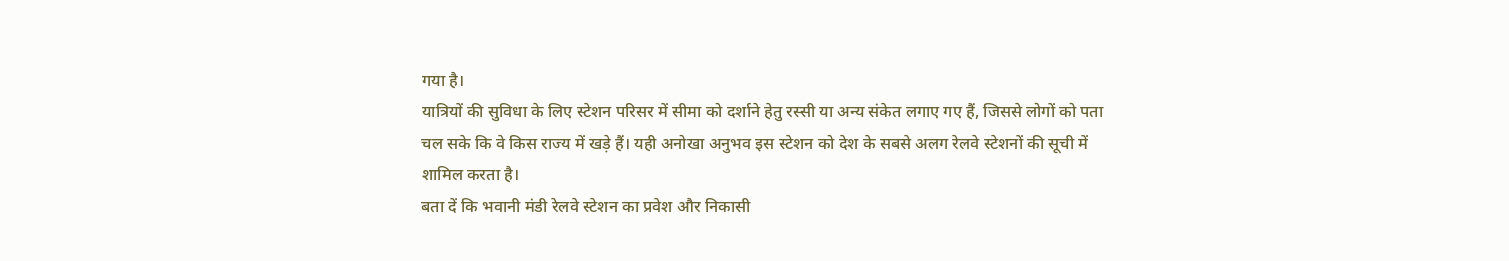गया है।
यात्रियों की सुविधा के लिए स्टेशन परिसर में सीमा को दर्शाने हेतु रस्सी या अन्य संकेत लगाए गए हैं, जिससे लोगों को पता चल सके कि वे किस राज्य में खड़े हैं। यही अनोखा अनुभव इस स्टेशन को देश के सबसे अलग रेलवे स्टेशनों की सूची में शामिल करता है।
बता दें कि भवानी मंडी रेलवे स्टेशन का प्रवेश और निकासी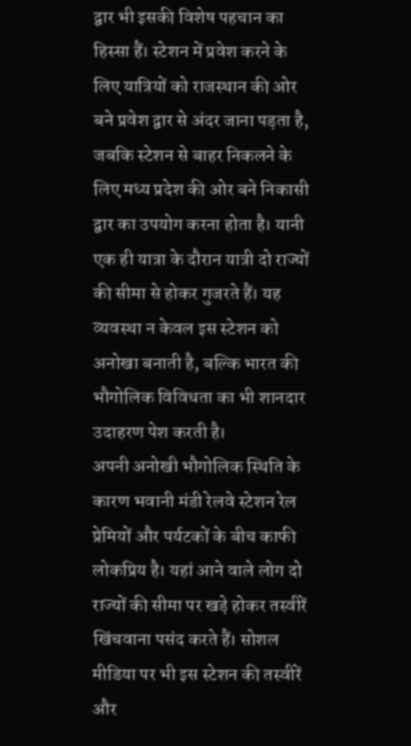द्वार भी इसकी विशेष पहचान का हिस्सा हैं। स्टेशन में प्रवेश करने के लिए यात्रियों को राजस्थान की ओर बने प्रवेश द्वार से अंदर जाना पड़ता है, जबकि स्टेशन से बाहर निकलने के लिए मध्य प्रदेश की ओर बने निकासी द्वार का उपयोग करना होता है। यानी एक ही यात्रा के दौरान यात्री दो राज्यों की सीमा से होकर गुजरते हैं। यह व्यवस्था न केवल इस स्टेशन को अनोखा बनाती है, बल्कि भारत की भौगोलिक विविधता का भी शानदार उदाहरण पेश करती है।
अपनी अनोखी भौगोलिक स्थिति के कारण भवानी मंडी रेलवे स्टेशन रेल प्रेमियों और पर्यटकों के बीच काफी लोकप्रिय है। यहां आने वाले लोग दो राज्यों की सीमा पर खड़े होकर तस्वीरें खिंचवाना पसंद करते हैं। सोशल मीडिया पर भी इस स्टेशन की तस्वीरें और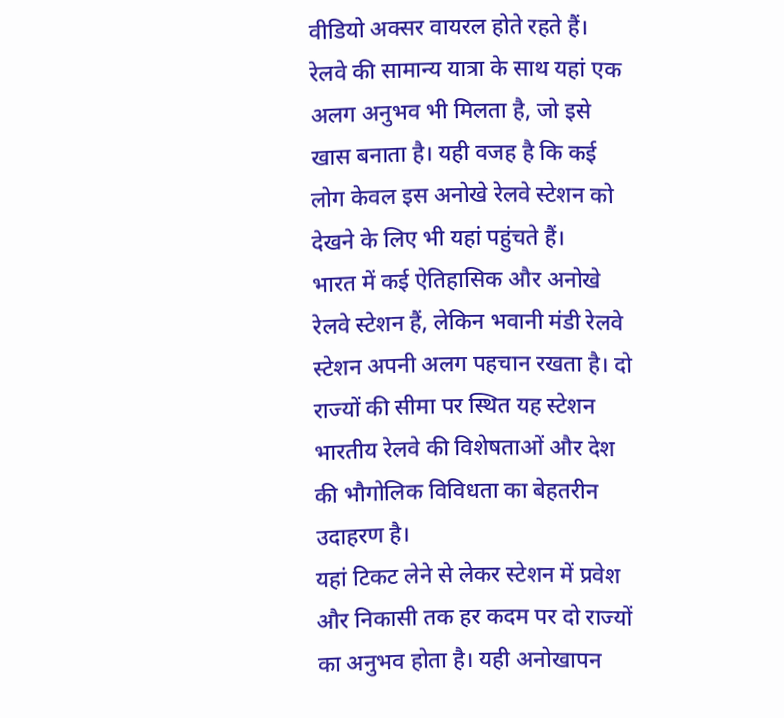वीडियो अक्सर वायरल होते रहते हैं। रेलवे की सामान्य यात्रा के साथ यहां एक अलग अनुभव भी मिलता है, जो इसे खास बनाता है। यही वजह है कि कई लोग केवल इस अनोखे रेलवे स्टेशन को देखने के लिए भी यहां पहुंचते हैं।
भारत में कई ऐतिहासिक और अनोखे रेलवे स्टेशन हैं, लेकिन भवानी मंडी रेलवे स्टेशन अपनी अलग पहचान रखता है। दो राज्यों की सीमा पर स्थित यह स्टेशन भारतीय रेलवे की विशेषताओं और देश की भौगोलिक विविधता का बेहतरीन उदाहरण है।
यहां टिकट लेने से लेकर स्टेशन में प्रवेश और निकासी तक हर कदम पर दो राज्यों का अनुभव होता है। यही अनोखापन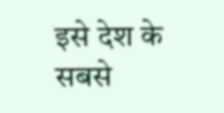इसे देश के सबसे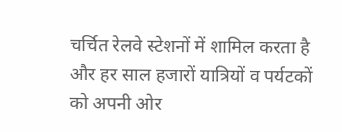चर्चित रेलवे स्टेशनों में शामिल करता है और हर साल हजारों यात्रियों व पर्यटकों को अपनी ओर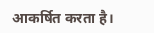आकर्षित करता है।